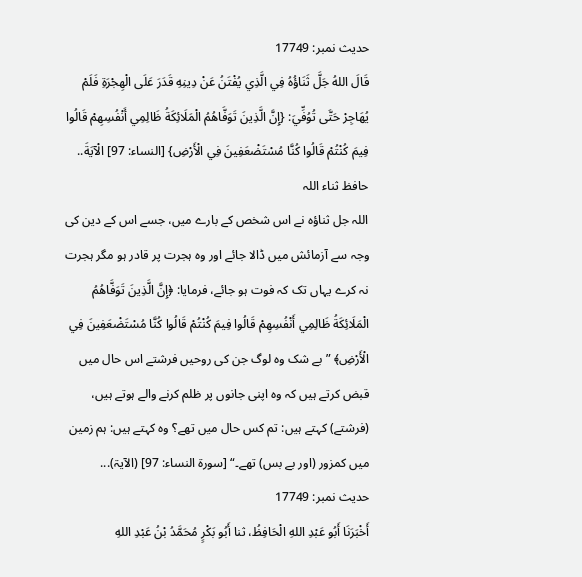حدیث نمبر: 17749
قَالَ اللهُ جَلَّ ثَنَاؤُهُ فِي الَّذِي يُفْتَنُ عَنْ دِينِهِ قَدَرَ عَلَى الْهِجْرَةِ فَلَمْ يُهَاجِرْ حَتَّى تُوُفِّيَ: {إِنَّ الَّذِينَ تَوَفَّاهُمُ الْمَلَائِكَةُ ظَالِمِي أَنْفُسِهِمْ قَالُوا فِيمَ كُنْتُمْ قَالُوا كُنَّا مُسْتَضْعَفِينَ فِي الْأَرْضِ} [النساء: 97] الْآيَةَ..
حافظ ثناء اللہ
اللہ جل ثناؤہ نے اس شخص کے بارے میں، جسے اس کے دین کی وجہ سے آزمائش میں ڈالا جائے اور وہ ہجرت پر قادر ہو مگر ہجرت نہ کرے یہاں تک کہ فوت ہو جائے، فرمایا: ﴿إِنَّ الَّذِينَ تَوَفَّاهُمُ الْمَلَائِكَةُ ظَالِمِي أَنْفُسِهِمْ قَالُوا فِيمَ كُنْتُمْ قَالُوا كُنَّا مُسْتَضْعَفِينَ فِي الْأَرْضِ﴾ ”بے شک وہ لوگ جن کی روحیں فرشتے اس حال میں قبض کرتے ہیں کہ وہ اپنی جانوں پر ظلم کرنے والے ہوتے ہیں، (فرشتے) کہتے ہیں: تم کس حال میں تھے؟ وہ کہتے ہیں: ہم زمین میں کمزور (اور بے بس) تھے۔“ [سورة النساء: 97] (الآیۃ)...
حدیث نمبر: 17749
أَخْبَرَنَا أَبُو عَبْدِ اللهِ الْحَافِظُ، ثنا أَبُو بَكْرٍ مُحَمَّدُ بْنُ عَبْدِ اللهِ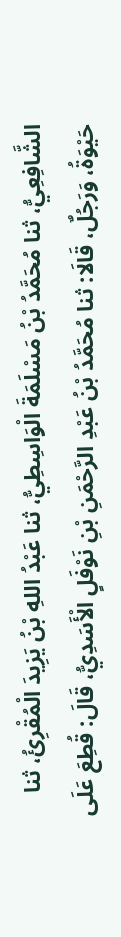الشَّافِعِيُّ، ثنا مُحَمَّدُ بْنُ مَسْلَمَةَ الْوَاسِطِيُّ، ثنا عَبْدُ اللهِ بْنُ يَزِيدَ الْمُقْرِئُ، ثنا حَيْوَةُ، وَرَجُلٌ، قَالَا: ثنا مُحَمَّدُ بْنُ عَبْدِ الرَّحْمَنِ بْنِ نَوْفَلٍ الْأَسَدِيُّ، قَالَ: قُطِعَ عَلَى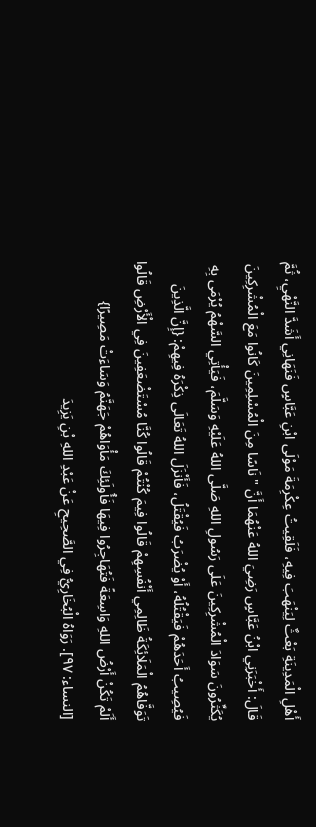أَهْلِ الْمَدِينَةِ بَعْثٌ لِيَنْهَبَ فِيهِ، فَلَقِيتُ عِكْرِمَةَ مَوْلَى ابْنِ عَبَّاسٍ فَنَهَانِي أَشَدَّ النَّهْيِ، ثُمَّ قَالَ: أَخْبَرَنِي ابْنُ عَبَّاسٍ رَضِيَ اللهُ عَنْهُمَا أَنَّ " نَاسًا مِنَ الْمُسْلِمِينَ كَانُوا مَعَ الْمُشْرِكِينَ يُكَثِّرُونَ سَوَادَ الْمُشْرِكِينَ عَلَى رَسُولِ اللهِ صَلَّى اللهُ عَلَيْهِ وَسَلَّمَ، فَيَأْتِي السَّهْمُ يُرْمَى بِهِ فَيُصِيبُ أَحَدَهُمْ فَيَقْتُلُهُ، أَوْ يُضْرَبُ فَيُقْتَلُ، فَأَنْزَلَ اللهُ تَعَالَى ذِكْرَهُ فِيهِمْ: {إِنَّ الَّذِينَ تَوَفَّاهُمُ الْمَلَائِكَةُ ظَالِمِي أَنْفُسِهِمْ قَالُوا فِيمَ كُنْتُمْ قَالُوا كُنَّا مُسْتَضْعَفِينَ فِي الْأَرْضِ قَالُوا أَلَمْ تَكُنْ أَرْضُ اللهِ وَاسِعَةً فَتُهَاجِرُوا فِيهَا فَأُولَئِكَ مَأْوَاهُمْ جَهَنَّمُ وَسَاءَتْ مَصِيرًا} [النساء: ٩٧]. رَوَاهُ الْبُخَارِيُّ فِي الصَّحِيحِ عَنْ عَبْدِ اللهِ بْنِ يَزِيدَ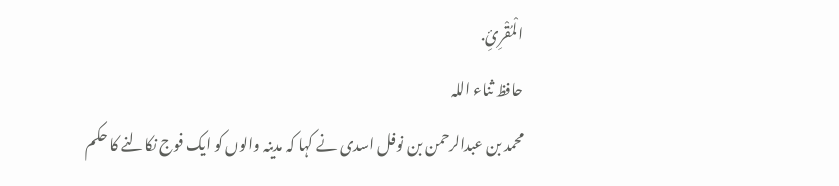الْمُقْرِئِ.
حافظ ثناء اللہ
محمد بن عبدالرحمن بن نوفل اسدی نے کہا کہ مدینہ والوں کو ایک فوج نکالنے کا حکم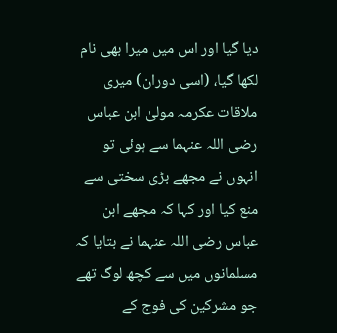دیا گیا اور اس میں میرا بھی نام لکھا گیا، (اسی دوران) میری ملاقات عکرمہ مولیٰ ابن عباس رضی اللہ عنہما سے ہوئی تو انہوں نے مجھے بڑی سختی سے منع کیا اور کہا کہ مجھے ابن عباس رضی اللہ عنہما نے بتایا کہ مسلمانوں میں سے کچھ لوگ تھے جو مشرکین کی فوج کے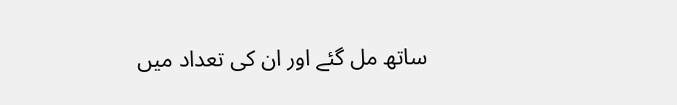ساتھ مل گئے اور ان کی تعداد میں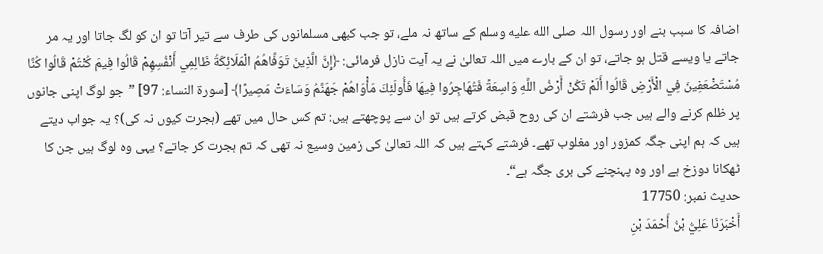اضافہ کا سبب بنے اور رسول اللہ صلى الله عليه وسلم کے ساتھ نہ ملے، تو جب کبھی مسلمانوں کی طرف سے تیر آتا تو ان کو لگ جاتا اور یہ مر جاتے یا ویسے قتل ہو جاتے، تو ان کے بارے میں اللہ تعالیٰ نے یہ آیت نازل فرمائی: ﴿إِنَّ الَّذِينَ تَوَفَّاهُمُ الْمَلَائِكَةُ ظَالِمِي أَنْفُسِهِمْ قَالُوا فِيمَ كُنْتُمْ قَالُوا كُنَّا مُسْتَضْعَفِينَ فِي الْأَرْضِ قَالُوا أَلَمْ تَكُنْ أَرْضُ اللَّهِ وَاسِعَةً فَتُهَاجِرُوا فِيهَا فَأُولَئِكَ مَأْوَاهُمْ جَهَنَّمُ وَسَاءَتْ مَصِيرًا﴾ [سورة النساء: 97] ”جو لوگ اپنی جانوں پر ظلم کرنے والے ہیں جب فرشتے ان کی روح قبض کرتے ہیں تو ان سے پوچھتے ہیں: تم کس حال میں تھے (ہجرت کیوں نہ کی)؟ یہ جواب دیتے ہیں کہ ہم اپنی جگہ کمزور اور مغلوب تھے۔ فرشتے کہتے ہیں کہ اللہ تعالیٰ کی زمین وسیع نہ تھی کہ تم ہجرت کر جاتے؟ یہی وہ لوگ ہیں جن کا ٹھکانا دوزخ ہے اور وہ پہنچنے کی بری جگہ ہے“۔
حدیث نمبر: 17750
أَخْبَرَنَا عَلِيُّ بْنُ أَحْمَدَ بْنِ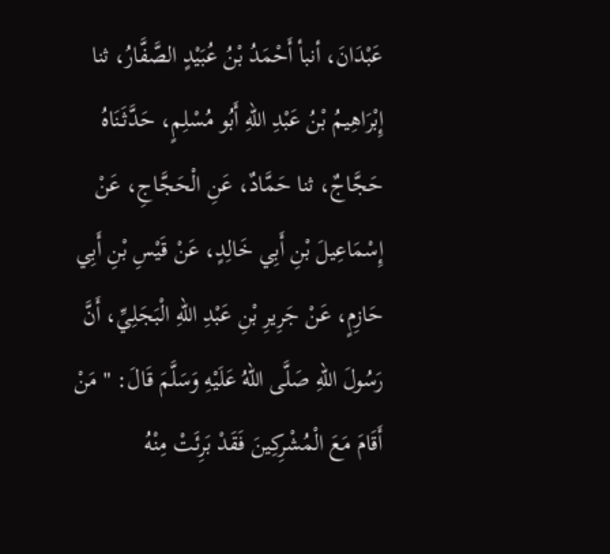عَبْدَانَ، أنبأ أَحْمَدُ بْنُ عُبَيْدٍ الصَّفَّارُ، ثنا إِبْرَاهِيمُ بْنُ عَبْدِ اللهِ أَبُو مُسْلِمٍ، حَدَّثَنَاهُ حَجَّاجٌ، ثنا حَمَّادٌ، عَنِ الْحَجَّاجِ، عَنْ إِسْمَاعِيلَ بْنِ أَبِي خَالِدٍ، عَنْ قَيْسِ بْنِ أَبِي حَازِمٍ، عَنْ جَرِيرِ بْنِ عَبْدِ اللهِ الْبَجَلِيِّ، أَنَّ رَسُولَ اللهِ صَلَّى اللهُ عَلَيْهِ وَسَلَّمَ قَالَ: " مَنْ أَقَامَ مَعَ الْمُشْرِكِينَ فَقَدْ بَرِئَتْ مِنْهُ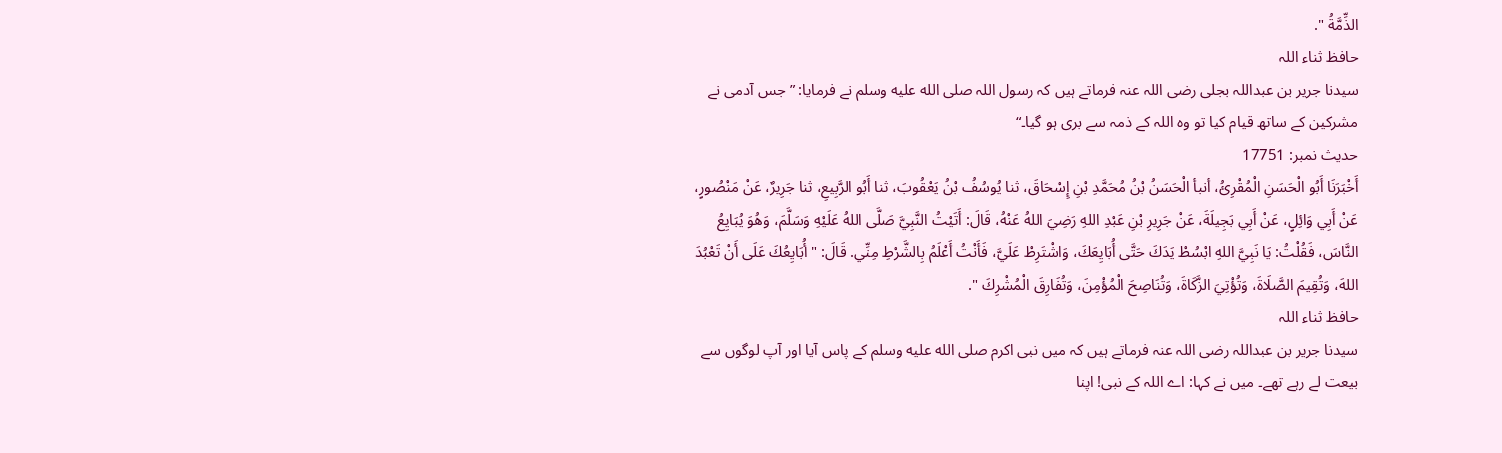الذِّمَّةُ ".
حافظ ثناء اللہ
سیدنا جریر بن عبداللہ بجلی رضی اللہ عنہ فرماتے ہیں کہ رسول اللہ صلى الله عليه وسلم نے فرمایا: ”جس آدمی نے مشرکین کے ساتھ قیام کیا تو وہ اللہ کے ذمہ سے بری ہو گیا۔“
حدیث نمبر: 17751
أَخْبَرَنَا أَبُو الْحَسَنِ الْمُقْرِئُ، أنبأ الْحَسَنُ بْنُ مُحَمَّدِ بْنِ إِسْحَاقَ، ثنا يُوسُفُ بْنُ يَعْقُوبَ، ثنا أَبُو الرَّبِيعِ، ثنا جَرِيرٌ، عَنْ مَنْصُورٍ، عَنْ أَبِي وَائِلٍ، عَنْ أَبِي بَجِيلَةَ، عَنْ جَرِيرِ بْنِ عَبْدِ اللهِ رَضِيَ اللهُ عَنْهُ، قَالَ: أَتَيْتُ النَّبِيَّ صَلَّى اللهُ عَلَيْهِ وَسَلَّمَ، وَهُوَ يُبَايِعُ النَّاسَ، فَقُلْتُ: يَا نَبِيَّ اللهِ ابْسُطْ يَدَكَ حَتَّى أُبَايِعَكَ، وَاشْتَرِطْ عَلَيَّ، فَأَنْتُ أَعْلَمُ بِالشَّرْطِ مِنِّي. قَالَ: " أُبَايِعُكَ عَلَى أَنْ تَعْبُدَ اللهَ، وَتُقِيمَ الصَّلَاةَ، وَتُؤْتِيَ الزَّكَاةَ، وَتُنَاصِحَ الْمُؤْمِنَ، وَتُفَارِقَ الْمُشْرِكَ ".
حافظ ثناء اللہ
سیدنا جریر بن عبداللہ رضی اللہ عنہ فرماتے ہیں کہ میں نبی اکرم صلى الله عليه وسلم کے پاس آیا اور آپ لوگوں سے بیعت لے رہے تھے۔ میں نے کہا: اے اللہ کے نبی! اپنا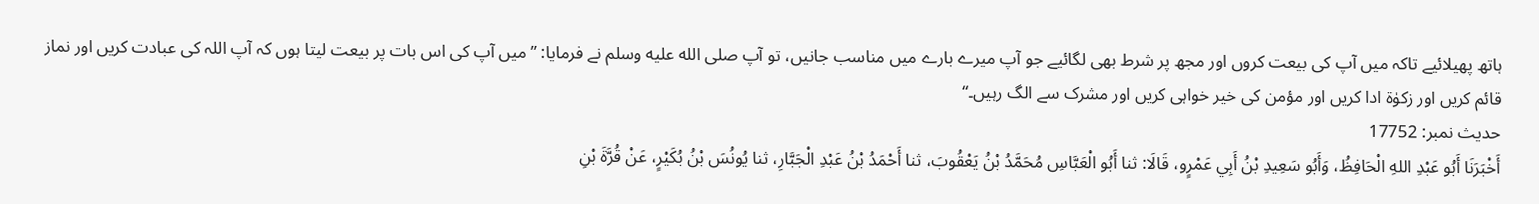ہاتھ پھیلائیے تاکہ میں آپ کی بیعت کروں اور مجھ پر شرط بھی لگائیے جو آپ میرے بارے میں مناسب جانیں، تو آپ صلى الله عليه وسلم نے فرمایا: ”میں آپ کی اس بات پر بیعت لیتا ہوں کہ آپ اللہ کی عبادت کریں اور نماز قائم کریں اور زکوٰۃ ادا کریں اور مؤمن کی خیر خواہی کریں اور مشرک سے الگ رہیں۔“
حدیث نمبر: 17752
أَخْبَرَنَا أَبُو عَبْدِ اللهِ الْحَافِظُ، وَأَبُو سَعِيدِ بْنُ أَبِي عَمْرٍو، قَالَا: ثنا أَبُو الْعَبَّاسِ مُحَمَّدُ بْنُ يَعْقُوبَ، ثنا أَحْمَدُ بْنُ عَبْدِ الْجَبَّارِ، ثنا يُونُسَ بْنُ بُكَيْرٍ، عَنْ قُرَّةَ بْنِ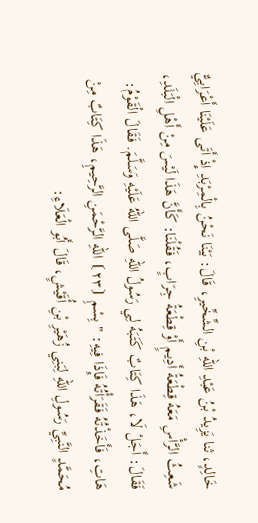خَالِدٍ، ثنا يَزِيدُ بْنُ عَبْدِ اللهِ بْنِ الشِّخِّيرِ، قَالَ: بَيْنَا نَحْنُ بِالْمِرْبَدِ إِذْ أَتَى عَلَيْنَا أَعْرَابِيٌّ شَعِثُ الرَّأْسِ مَعَهُ قِطْعَةُ أَدِيمٍ أَوْ قِطْعَةُ جِرَابٍ، فَقُلْنَا: كَأَنَّ هَذَا لَيْسَ مِنْ أَهْلِ الْبَلَدِ، فَقَالَ: أَجَلْ لَا، هَذَا كِتَابٌ كَتَبَهُ لِي رَسُولُ اللهِ صَلَّى اللهُ عَلَيْهِ وَسَلَّمَ. فَقَالَ الْقَوْمُ: هَاتِ، فَأَخَذْتُهُ فَقَرَأْتُهُ فَإِذَا فِيهِ: " بِسْمِ ⦗٢٣⦘ اللهِ الرَّحْمَنِ الرَّحِيمِ، هَذَا كِتَابٌ مِنْ مُحَمَّدٍ النَّبِيِّ رَسُولِ اللهِ لِبَنِي زُهَيْرِ بْنِ أُقَيْشٍ، قَالَ أَبُو الْعَلَاءِ: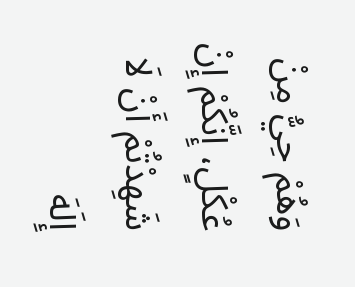وَهُمْ حِيُّ مِنْ عُكْلٍ، إِنَّكُمْ إِنْ شَهِدْتُمْ أَنْ لَا إِلَهَ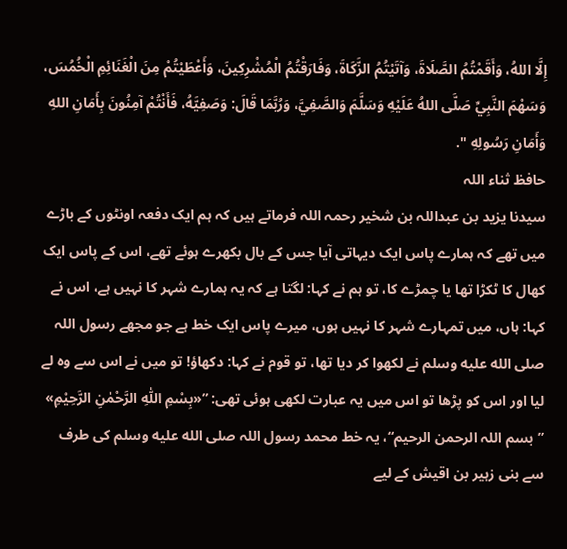إِلَّا اللهُ، وَأَقَمْتُمُ الصَّلَاةَ، وَآتَيْتُمُ الزَّكَاةَ، وَفَارَقْتُمُ الْمُشْرِكِينَ، وَأَعْطَيْتُمْ مِنَ الْغَنَائِمِ الْخُمُسَ، وَسَهْمَ النَّبِيِّ صَلَّى اللهُ عَلَيْهِ وَسَلَّمَ وَالصَّفِيَّ، وَرُبَّمَا قَالَ: وَصَفِيَّهُ، فَأَنْتُمْ آمِنُونَ بِأَمَانِ اللهِ وَأَمَانِ رَسُولِهِ ".
حافظ ثناء اللہ
سیدنا یزید بن عبداللہ بن شخیر رحمہ اللہ فرماتے ہیں کہ ہم ایک دفعہ اونٹوں کے باڑے میں تھے کہ ہمارے پاس ایک دیہاتی آیا جس کے بال بکھرے ہوئے تھے، اس کے پاس ایک کھال کا ٹکڑا تھا یا چمڑے کا، تو ہم نے کہا: لگتا ہے کہ یہ ہمارے شہر کا نہیں ہے، اس نے کہا: ہاں، میں تمہارے شہر کا نہیں ہوں، میرے پاس ایک خط ہے جو مجھے رسول اللہ صلى الله عليه وسلم نے لکھوا کر دیا تھا، تو قوم نے کہا: دکھاؤ! تو میں نے اس سے وہ لے لیا اور اس کو پڑھا تو اس میں یہ عبارت لکھی ہوئی تھی: ”«بِسْمِ اللّٰهِ الرَّحْمٰنِ الرَّحِيْمِ» ”بسم اللہ الرحمن الرحیم“، یہ خط محمد رسول اللہ صلى الله عليه وسلم کی طرف سے بنی زہیر بن اقیش کے لیے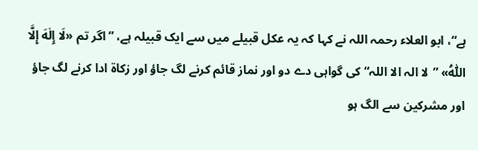ہے“، ابو العلاء رحمہ اللہ نے کہا کہ یہ عکل قبیلے میں سے ایک قبیلہ ہے، ”اگر تم «لَا إِلٰهَ إِلَّا اللّٰهُ» ”لا الہ الا اللہ“ کی گواہی دے دو اور نماز قائم کرنے لگ جاؤ اور زکاۃ ادا کرنے لگ جاؤ اور مشرکین سے الگ ہو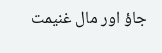جاؤ اور مال غنیمت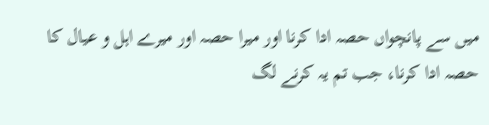میں سے پانچواں حصہ ادا کرنا اور میرا حصہ اور میرے اہل و عیال کا حصہ ادا کرنا، جب تم یہ کرنے لگ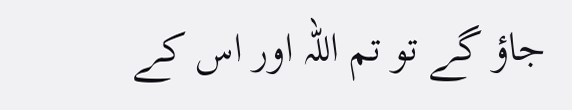جاؤ گے تو تم اللہ اور اس کے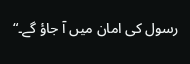رسول کی امان میں آ جاؤ گے۔“